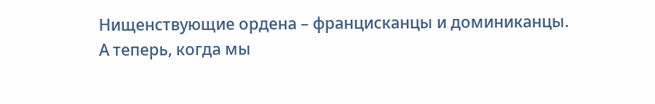Нищенствующие ордена – францисканцы и доминиканцы.
А теперь, когда мы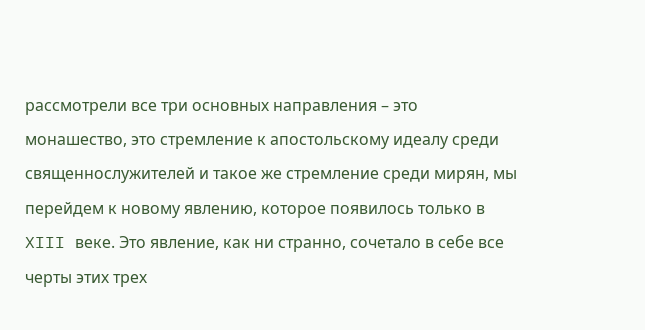рассмотрели все три основных направления – это монашество, это стремление к апостольскому идеалу среди священнослужителей и такое же стремление среди мирян, мы перейдем к новому явлению, которое появилось только в XIII веке. Это явление, как ни странно, сочетало в себе все черты этих трех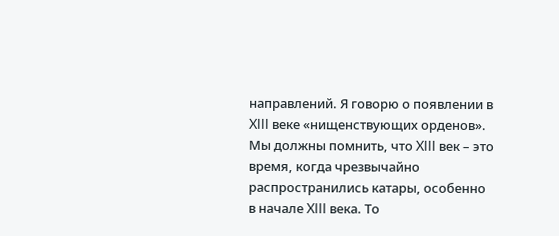направлений. Я говорю о появлении в XIII веке «нищенствующих орденов». Мы должны помнить, что XIII век – это время, когда чрезвычайно распространились катары, особенно в начале XIII века. То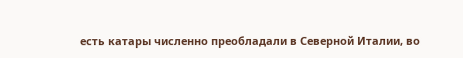есть катары численно преобладали в Северной Италии, во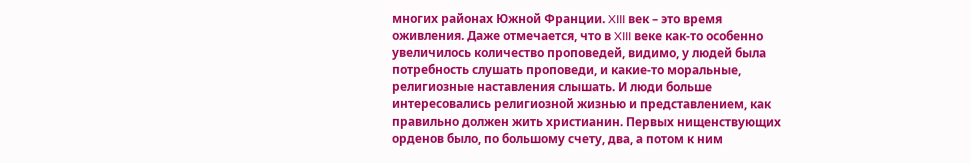многих районах Южной Франции. XIII век – это время оживления. Даже отмечается, что в XIII веке как-то особенно увеличилось количество проповедей, видимо, у людей была потребность слушать проповеди, и какие-то моральные, религиозные наставления слышать. И люди больше интересовались религиозной жизнью и представлением, как правильно должен жить христианин. Первых нищенствующих орденов было, по большому счету, два, а потом к ним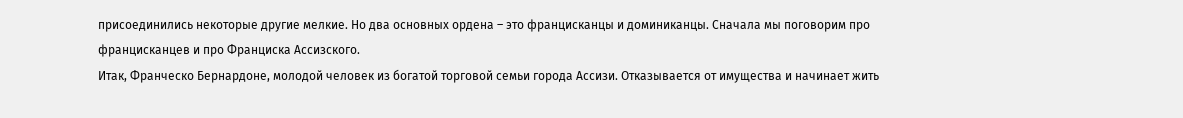присоединились некоторые другие мелкие. Но два основных ордена – это францисканцы и доминиканцы. Сначала мы поговорим про францисканцев и про Франциска Ассизского.
Итак, Франческо Бернардоне, молодой человек из богатой торговой семьи города Ассизи. Отказывается от имущества и начинает жить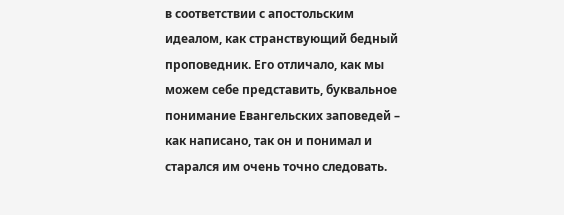в соответствии с апостольским идеалом, как странствующий бедный проповедник. Его отличало, как мы можем себе представить, буквальное понимание Евангельских заповедей – как написано, так он и понимал и старался им очень точно следовать.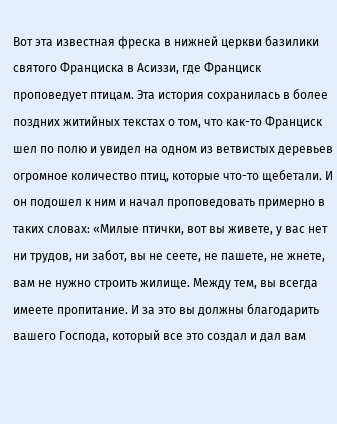Вот эта известная фреска в нижней церкви базилики святого Франциска в Асиззи, где Франциск проповедует птицам. Эта история сохранилась в более поздних житийных текстах о том, что как-то Франциск шел по полю и увидел на одном из ветвистых деревьев огромное количество птиц, которые что-то щебетали. И он подошел к ним и начал проповедовать примерно в таких словах: «Милые птички, вот вы живете, у вас нет ни трудов, ни забот, вы не сеете, не пашете, не жнете, вам не нужно строить жилище. Между тем, вы всегда имеете пропитание. И за это вы должны благодарить вашего Господа, который все это создал и дал вам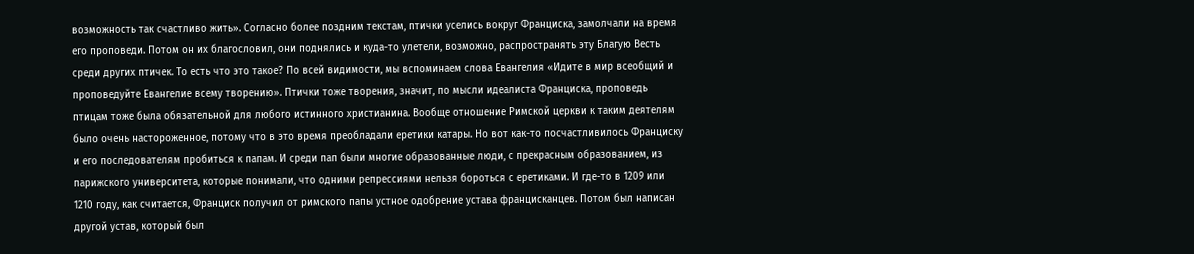возможность так счастливо жить». Согласно более поздним текстам, птички уселись вокруг Франциска, замолчали на время его проповеди. Потом он их благословил, они поднялись и куда-то улетели, возможно, распространять эту Благую Весть среди других птичек. То есть что это такое? По всей видимости, мы вспоминаем слова Евангелия «Идите в мир всеобщий и проповедуйте Евангелие всему творению». Птички тоже творения, значит, по мысли идеалиста Франциска, проповедь птицам тоже была обязательной для любого истинного христианина. Вообще отношение Римской церкви к таким деятелям было очень настороженное, потому что в это время преобладали еретики катары. Но вот как-то посчастливилось Франциску и его последователям пробиться к папам. И среди пап были многие образованные люди, с прекрасным образованием, из парижского университета, которые понимали, что одними репрессиями нельзя бороться с еретиками. И где-то в 1209 или 1210 году, как считается, Франциск получил от римского папы устное одобрение устава францисканцев. Потом был написан другой устав, который был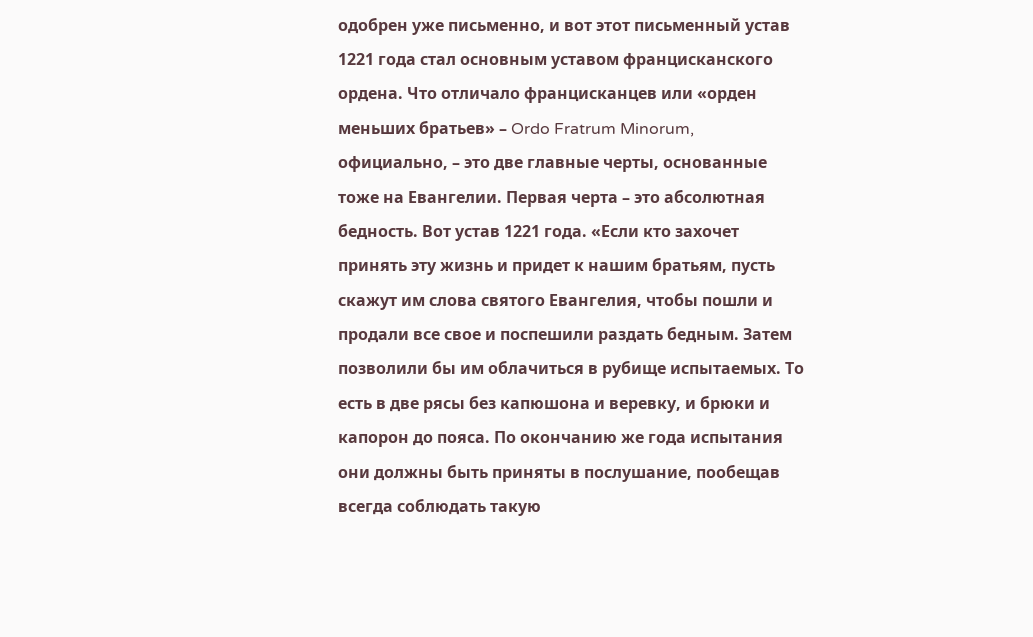одобрен уже письменно, и вот этот письменный устав 1221 года стал основным уставом францисканского ордена. Что отличало францисканцев или «орден меньших братьев» – Ordo Fratrum Minorum, официально, – это две главные черты, основанные тоже на Евангелии. Первая черта – это абсолютная бедность. Вот устав 1221 года. «Если кто захочет принять эту жизнь и придет к нашим братьям, пусть скажут им слова святого Евангелия, чтобы пошли и продали все свое и поспешили раздать бедным. Затем позволили бы им облачиться в рубище испытаемых. То есть в две рясы без капюшона и веревку, и брюки и капорон до пояса. По окончанию же года испытания они должны быть приняты в послушание, пообещав всегда соблюдать такую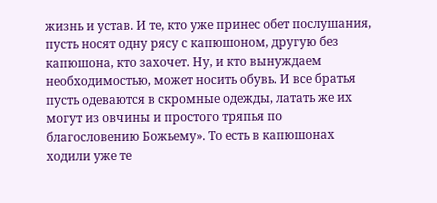жизнь и устав. И те, кто уже принес обет послушания, пусть носят одну рясу с капюшоном, другую без капюшона, кто захочет. Ну, и кто вынуждаем необходимостью, может носить обувь. И все братья пусть одеваются в скромные одежды, латать же их могут из овчины и простого тряпья по благословению Божьему». То есть в капюшонах ходили уже те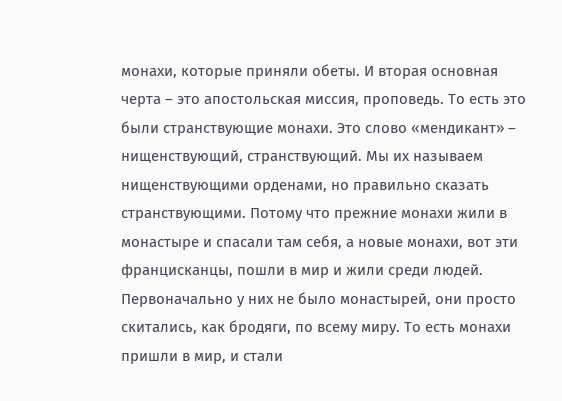монахи, которые приняли обеты. И вторая основная черта – это апостольская миссия, проповедь. То есть это были странствующие монахи. Это слово «мендикант» – нищенствующий, странствующий. Мы их называем нищенствующими орденами, но правильно сказать странствующими. Потому что прежние монахи жили в монастыре и спасали там себя, а новые монахи, вот эти францисканцы, пошли в мир и жили среди людей. Первоначально у них не было монастырей, они просто скитались, как бродяги, по всему миру. То есть монахи пришли в мир, и стали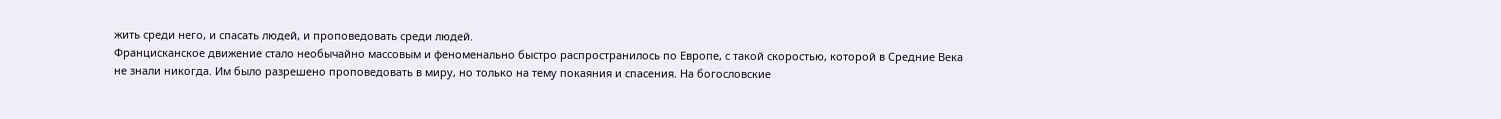жить среди него, и спасать людей, и проповедовать среди людей.
Францисканское движение стало необычайно массовым и феноменально быстро распространилось по Европе, с такой скоростью, которой в Средние Века не знали никогда. Им было разрешено проповедовать в миру, но только на тему покаяния и спасения. На богословские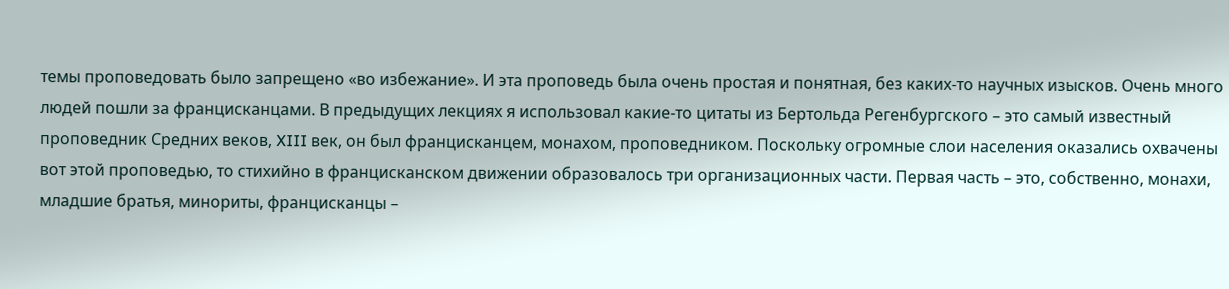темы проповедовать было запрещено «во избежание». И эта проповедь была очень простая и понятная, без каких-то научных изысков. Очень много людей пошли за францисканцами. В предыдущих лекциях я использовал какие-то цитаты из Бертольда Регенбургского – это самый известный проповедник Средних веков, XIII век, он был францисканцем, монахом, проповедником. Поскольку огромные слои населения оказались охвачены вот этой проповедью, то стихийно в францисканском движении образовалось три организационных части. Первая часть – это, собственно, монахи, младшие братья, минориты, францисканцы –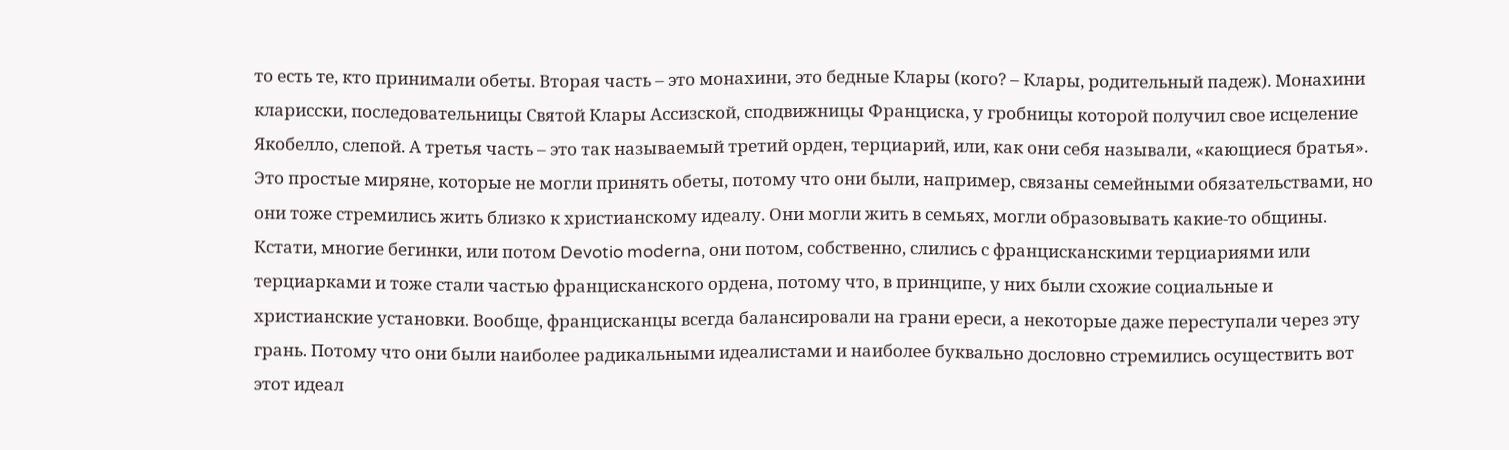то есть те, кто принимали обеты. Вторая часть – это монахини, это бедные Клары (кого? – Клары, родительный падеж). Монахини кларисски, последовательницы Святой Клары Ассизской, сподвижницы Франциска, у гробницы которой получил свое исцеление Якобелло, слепой. А третья часть – это так называемый третий орден, терциарий, или, как они себя называли, «кающиеся братья». Это простые миряне, которые не могли принять обеты, потому что они были, например, связаны семейными обязательствами, но они тоже стремились жить близко к христианскому идеалу. Они могли жить в семьях, могли образовывать какие-то общины. Кстати, многие бегинки, или потом Devotio moderna, они потом, собственно, слились с францисканскими терциариями или терциарками и тоже стали частью францисканского ордена, потому что, в принципе, у них были схожие социальные и христианские установки. Вообще, францисканцы всегда балансировали на грани ереси, а некоторые даже переступали через эту грань. Потому что они были наиболее радикальными идеалистами и наиболее буквально дословно стремились осуществить вот этот идеал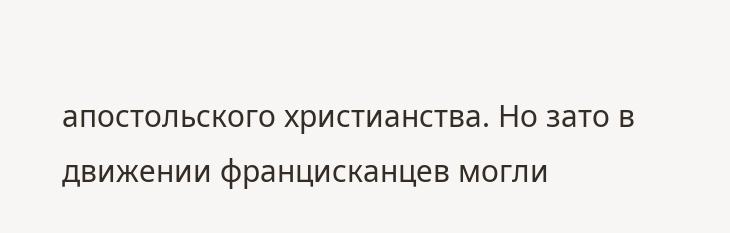апостольского христианства. Но зато в движении францисканцев могли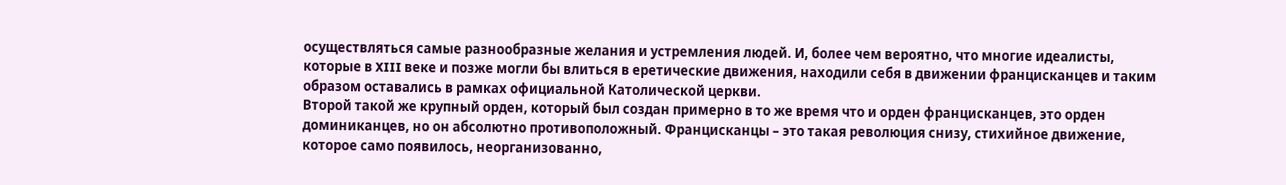осуществляться самые разнообразные желания и устремления людей. И, более чем вероятно, что многие идеалисты, которые в XIII веке и позже могли бы влиться в еретические движения, находили себя в движении францисканцев и таким образом оставались в рамках официальной Католической церкви.
Второй такой же крупный орден, который был создан примерно в то же время что и орден францисканцев, это орден доминиканцев, но он абсолютно противоположный. Францисканцы – это такая революция снизу, стихийное движение, которое само появилось, неорганизованно,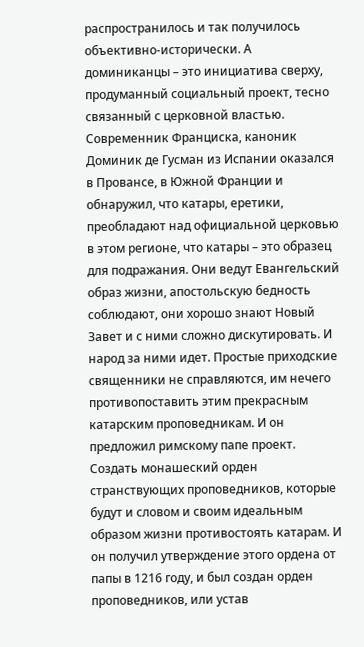распространилось и так получилось объективно-исторически. А доминиканцы – это инициатива сверху, продуманный социальный проект, тесно связанный с церковной властью. Современник Франциска, каноник Доминик де Гусман из Испании оказался в Провансе, в Южной Франции и обнаружил, что катары, еретики, преобладают над официальной церковью в этом регионе, что катары – это образец для подражания. Они ведут Евангельский образ жизни, апостольскую бедность соблюдают, они хорошо знают Новый Завет и с ними сложно дискутировать. И народ за ними идет. Простые приходские священники не справляются, им нечего противопоставить этим прекрасным катарским проповедникам. И он предложил римскому папе проект. Создать монашеский орден странствующих проповедников, которые будут и словом и своим идеальным образом жизни противостоять катарам. И он получил утверждение этого ордена от папы в 1216 году, и был создан орден проповедников, или устав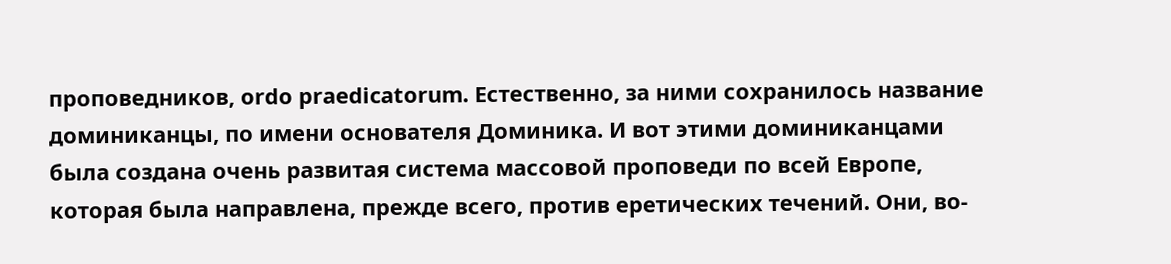проповедников, ordo praedicatorum. Естественно, за ними сохранилось название доминиканцы, по имени основателя Доминика. И вот этими доминиканцами была создана очень развитая система массовой проповеди по всей Европе, которая была направлена, прежде всего, против еретических течений. Они, во-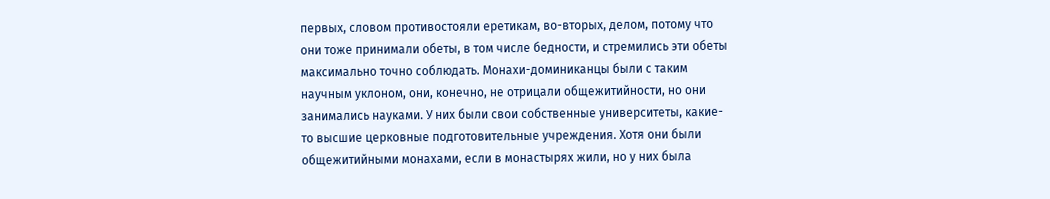первых, словом противостояли еретикам, во-вторых, делом, потому что они тоже принимали обеты, в том числе бедности, и стремились эти обеты максимально точно соблюдать. Монахи-доминиканцы были с таким научным уклоном, они, конечно, не отрицали общежитийности, но они занимались науками. У них были свои собственные университеты, какие-то высшие церковные подготовительные учреждения. Хотя они были общежитийными монахами, если в монастырях жили, но у них была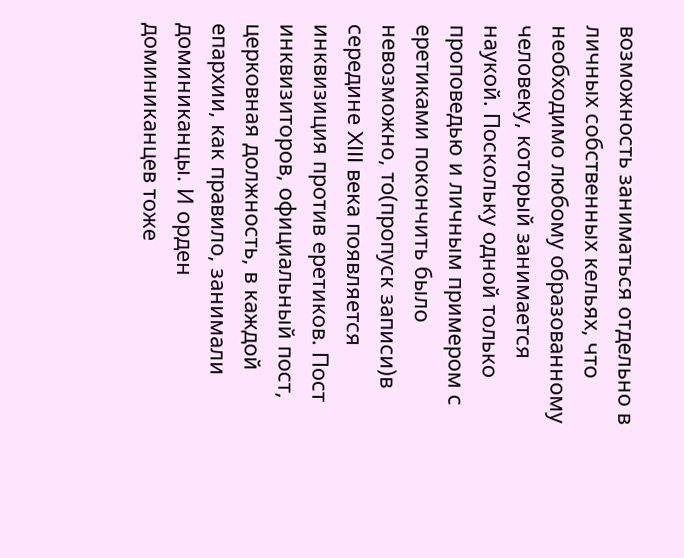возможность заниматься отдельно в личных собственных кельях, что необходимо любому образованному человеку, который занимается наукой. Поскольку одной только проповедью и личным примером с еретиками покончить было невозможно, то(пропуск записи)в середине XIII века появляется инквизиция против еретиков. Пост инквизиторов, официальный пост, церковная должность, в каждой епархии, как правило, занимали доминиканцы. И орден доминиканцев тоже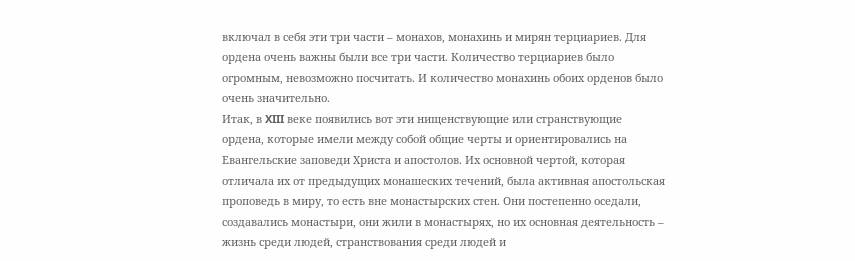включал в себя эти три части – монахов, монахинь и мирян терциариев. Для ордена очень важны были все три части. Количество терциариев было огромным, невозможно посчитать. И количество монахинь обоих орденов было очень значительно.
Итак, в XIII веке появились вот эти нищенствующие или странствующие ордена, которые имели между собой общие черты и ориентировались на Евангельские заповеди Христа и апостолов. Их основной чертой, которая отличала их от предыдущих монашеских течений, была активная апостольская проповедь в миру, то есть вне монастырских стен. Они постепенно оседали, создавались монастыри, они жили в монастырях, но их основная деятельность – жизнь среди людей, странствования среди людей и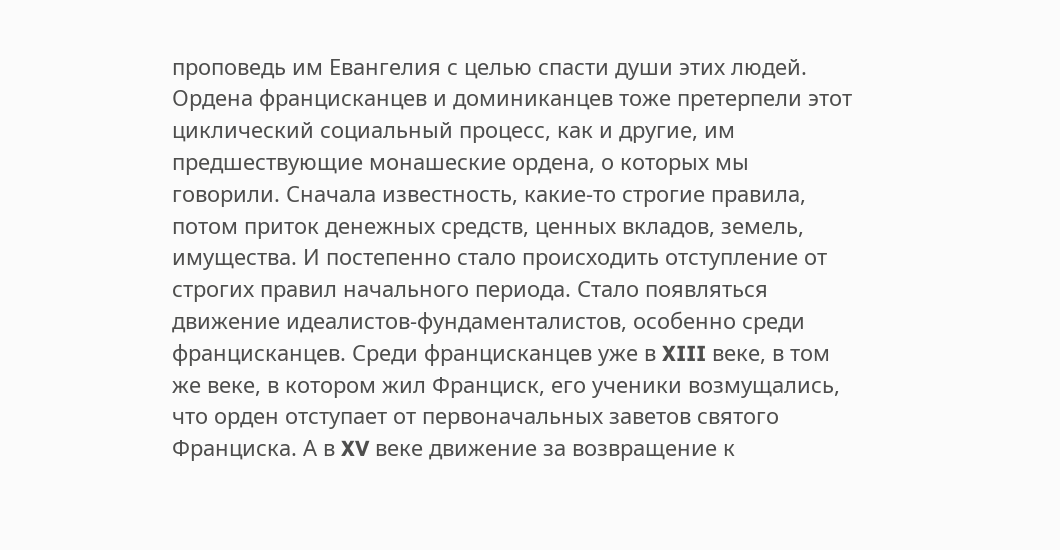проповедь им Евангелия с целью спасти души этих людей.
Ордена францисканцев и доминиканцев тоже претерпели этот циклический социальный процесс, как и другие, им предшествующие монашеские ордена, о которых мы говорили. Сначала известность, какие-то строгие правила, потом приток денежных средств, ценных вкладов, земель, имущества. И постепенно стало происходить отступление от строгих правил начального периода. Стало появляться движение идеалистов-фундаменталистов, особенно среди францисканцев. Среди францисканцев уже в XIII веке, в том же веке, в котором жил Франциск, его ученики возмущались, что орден отступает от первоначальных заветов святого Франциска. А в XV веке движение за возвращение к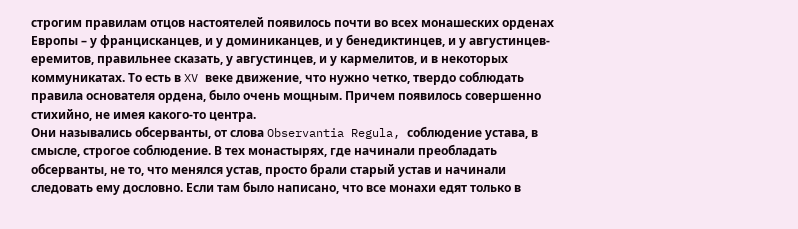строгим правилам отцов настоятелей появилось почти во всех монашеских орденах Европы – у францисканцев, и у доминиканцев, и у бенедиктинцев, и у августинцев-еремитов, правильнее сказать, у августинцев, и у кармелитов, и в некоторых коммуникатах. То есть в XV веке движение, что нужно четко, твердо соблюдать правила основателя ордена, было очень мощным. Причем появилось совершенно стихийно, не имея какого-то центра.
Они назывались обсерванты, от слова Observantia Regula, соблюдение устава, в смысле, строгое соблюдение. В тех монастырях, где начинали преобладать обсерванты, не то, что менялся устав, просто брали старый устав и начинали следовать ему дословно. Если там было написано, что все монахи едят только в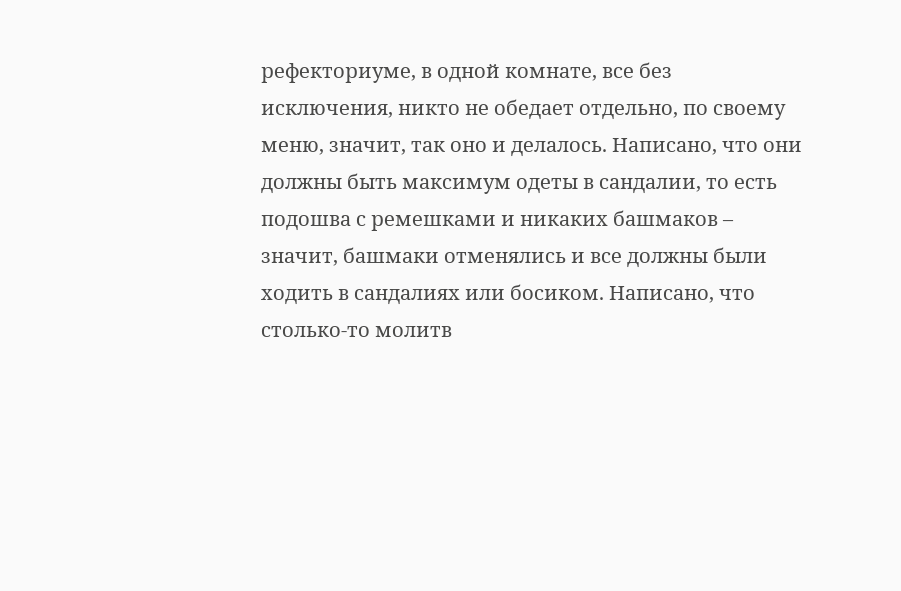рефекториуме, в одной комнате, все без исключения, никто не обедает отдельно, по своему меню, значит, так оно и делалось. Написано, что они должны быть максимум одеты в сандалии, то есть подошва с ремешками и никаких башмаков – значит, башмаки отменялись и все должны были ходить в сандалиях или босиком. Написано, что столько-то молитв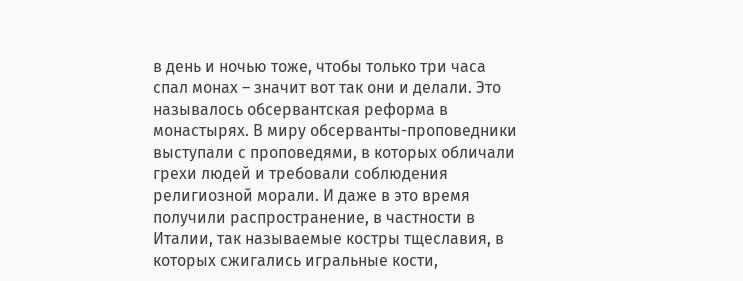в день и ночью тоже, чтобы только три часа спал монах – значит вот так они и делали. Это называлось обсервантская реформа в монастырях. В миру обсерванты-проповедники выступали с проповедями, в которых обличали грехи людей и требовали соблюдения религиозной морали. И даже в это время получили распространение, в частности в Италии, так называемые костры тщеславия, в которых сжигались игральные кости,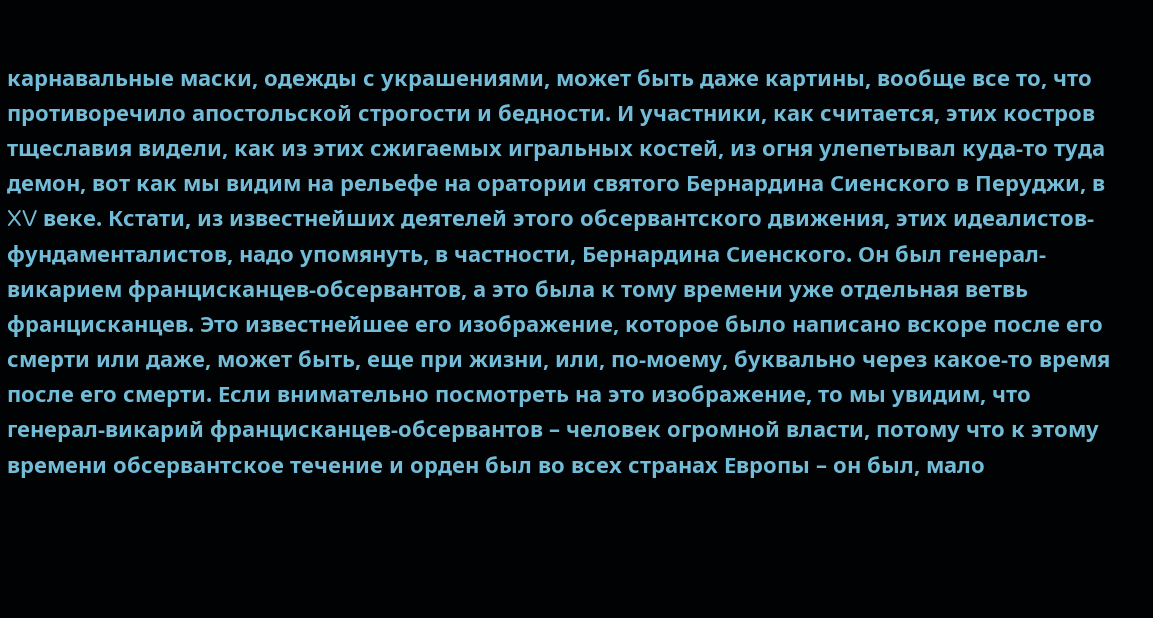карнавальные маски, одежды с украшениями, может быть даже картины, вообще все то, что противоречило апостольской строгости и бедности. И участники, как считается, этих костров тщеславия видели, как из этих сжигаемых игральных костей, из огня улепетывал куда-то туда демон, вот как мы видим на рельефе на оратории святого Бернардина Сиенского в Перуджи, в XV веке. Кстати, из известнейших деятелей этого обсервантского движения, этих идеалистов-фундаменталистов, надо упомянуть, в частности, Бернардина Сиенского. Он был генерал-викарием францисканцев-обсервантов, а это была к тому времени уже отдельная ветвь францисканцев. Это известнейшее его изображение, которое было написано вскоре после его смерти или даже, может быть, еще при жизни, или, по-моему, буквально через какое-то время после его смерти. Если внимательно посмотреть на это изображение, то мы увидим, что генерал-викарий францисканцев-обсервантов – человек огромной власти, потому что к этому времени обсервантское течение и орден был во всех странах Европы – он был, мало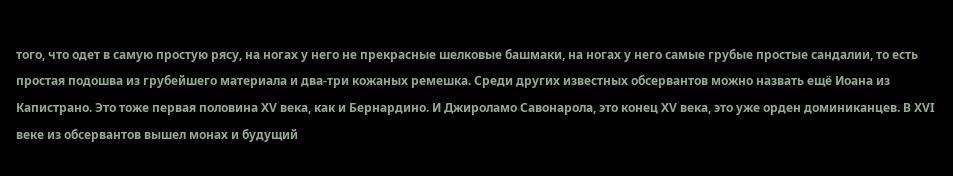того, что одет в самую простую рясу, на ногах у него не прекрасные шелковые башмаки, на ногах у него самые грубые простые сандалии, то есть простая подошва из грубейшего материала и два-три кожаных ремешка. Среди других известных обсервантов можно назвать ещё Иоана из Капистрано. Это тоже первая половина XV века, как и Бернардино. И Джироламо Савонарола, это конец XV века, это уже орден доминиканцев. В XVI веке из обсервантов вышел монах и будущий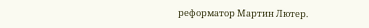реформатор Мартин Лютер.